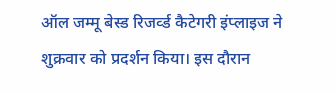ऑल जम्मू बेस्ड रिजर्व्ड कैटेगरी इंप्लाइज ने शुक्रवार को प्रदर्शन किया। इस दौरान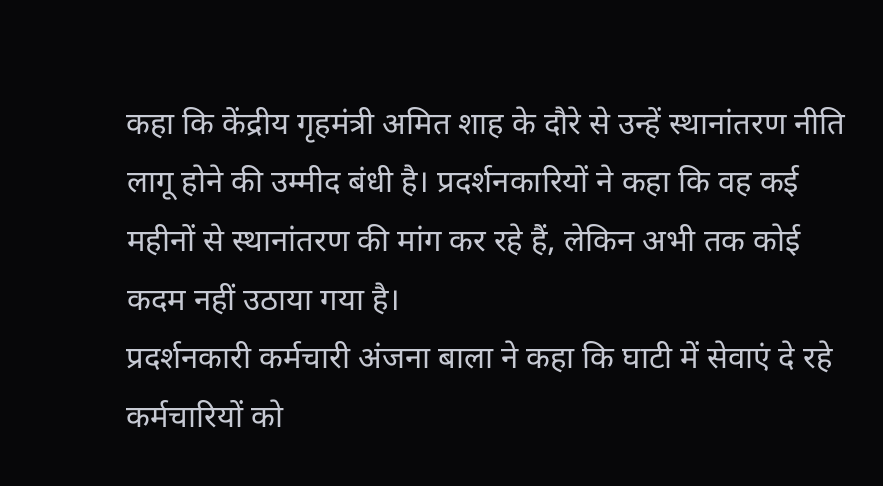कहा कि केंद्रीय गृहमंत्री अमित शाह के दौरे से उन्हें स्थानांतरण नीति लागू होने की उम्मीद बंधी है। प्रदर्शनकारियों ने कहा कि वह कई महीनों से स्थानांतरण की मांग कर रहे हैं, लेकिन अभी तक कोई कदम नहीं उठाया गया है।
प्रदर्शनकारी कर्मचारी अंजना बाला ने कहा कि घाटी में सेवाएं दे रहे कर्मचारियों को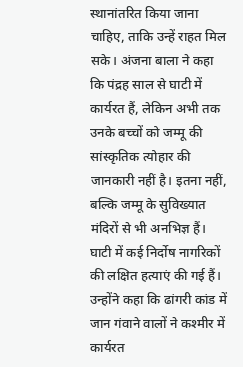स्थानांतरित किया जाना चाहिए, ताकि उन्हें राहत मिल सके। अंजना बाला ने कहा कि पंद्रह साल से घाटी में कार्यरत हैं, लेकिन अभी तक उनके बच्चों को जम्मू की सांस्कृतिक त्योहार की जानकारी नहीं है। इतना नहीं, बल्कि जम्मू के सुविख्यात मंदिरों से भी अनभिज्ञ हैं। घाटी में कई निर्दोष नागरिकों की लक्षित हत्याएं की गई हैं।
उन्होंने कहा कि ढांगरी कांड में जान गंवाने वालों ने कश्मीर में कार्यरत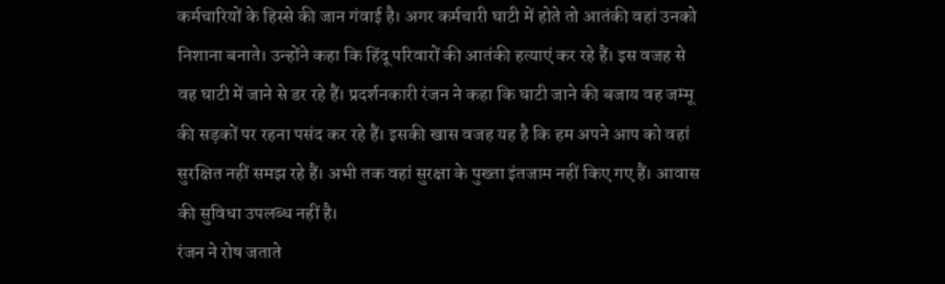कर्मचारियों के हिस्से की जान गंवाई है। अगर कर्मचारी घाटी में होते तो आतंकी वहां उनको निशाना बनाते। उन्होंने कहा कि हिंदू परिवारों की आतंकी हत्याएं कर रहे हैं। इस वजह से वह घाटी में जाने से डर रहे हैं। प्रदर्शनकारी रंजन ने कहा कि घाटी जाने की बजाय वह जम्मू की सड़कों पर रहना पसंद कर रहे हैं। इसकी खास वजह यह है कि हम अपने आप को वहां सुरक्षित नहीं समझ रहे हैं। अभी तक वहां सुरक्षा के पुख्ता इंतजाम नहीं किए गए हैं। आवास की सुविधा उपलब्ध नहीं है।
रंजन ने रोष जताते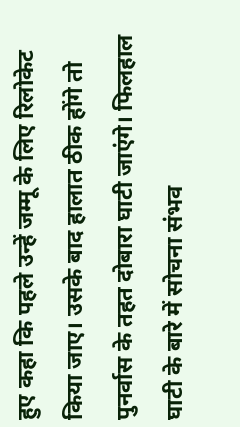हुए कहा कि पहले उन्हें जम्मू के लिए रिलोकेट किया जाए। उसके बाद हालात ठीक होंगे तो पुनर्वास के तहत दोबारा घाटी जाएंगे। फिलहाल घाटी के बारे में सोचना संभव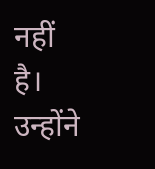नहीं है। उन्होंने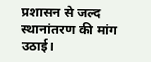प्रशासन से जल्द स्थानांतरण की मांग उठाई।